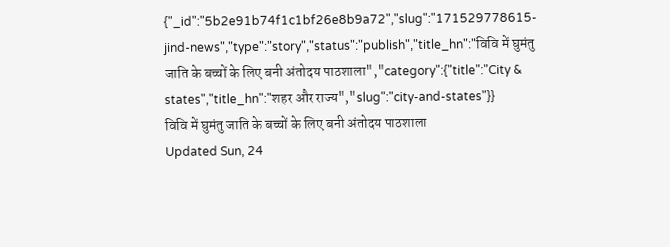{"_id":"5b2e91b74f1c1bf26e8b9a72","slug":"171529778615-jind-news","type":"story","status":"publish","title_hn":"विवि में घुमंतु जाति के बच्चों के लिए बनी अंतोदय पाठशाला","category":{"title":"City & states","title_hn":"शहर और राज्य","slug":"city-and-states"}}
विवि में घुमंतु जाति के बच्चों के लिए बनी अंतोदय पाठशाला
Updated Sun, 24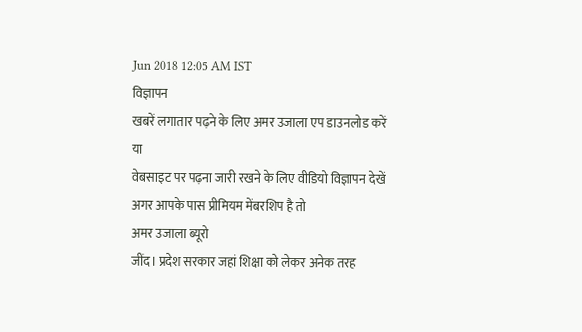Jun 2018 12:05 AM IST
विज्ञापन
खबरें लगातार पढ़ने के लिए अमर उजाला एप डाउनलोड करें
या
वेबसाइट पर पढ़ना जारी रखने के लिए वीडियो विज्ञापन देखें
अगर आपके पास प्रीमियम मेंबरशिप है तो
अमर उजाला ब्यूरो
जींद। प्रदेश सरकार जहां शिक्षा को लेकर अनेक तरह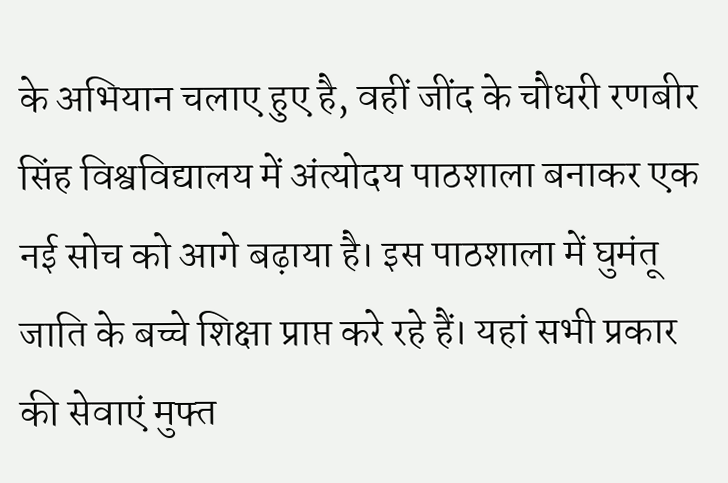के अभियान चलाए हुए है, वहीं जींद के चौधरी रणबीर सिंह विश्वविद्यालय में अंत्योदय पाठशाला बनाकर एक नई सोच को आगे बढ़ाया है। इस पाठशाला में घुमंतू जाति के बच्चे शिक्षा प्राप्त करे रहे हैं। यहां सभी प्रकार की सेवाएं मुफ्त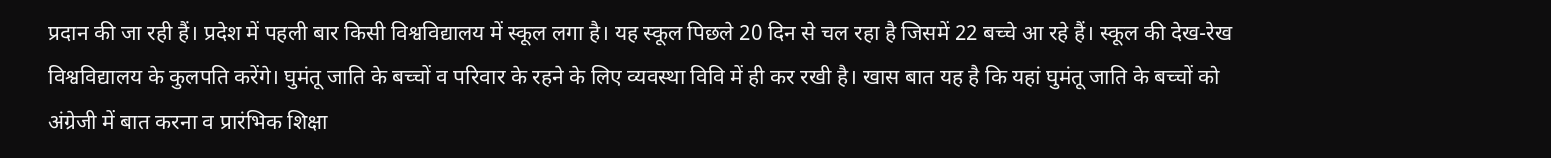प्रदान की जा रही हैं। प्रदेश में पहली बार किसी विश्वविद्यालय में स्कूल लगा है। यह स्कूल पिछले 20 दिन से चल रहा है जिसमें 22 बच्चे आ रहे हैं। स्कूल की देख-रेख विश्वविद्यालय के कुलपति करेंगे। घुमंतू जाति के बच्चों व परिवार के रहने के लिए व्यवस्था विवि में ही कर रखी है। खास बात यह है कि यहां घुमंतू जाति के बच्चों को अंग्रेजी में बात करना व प्रारंभिक शिक्षा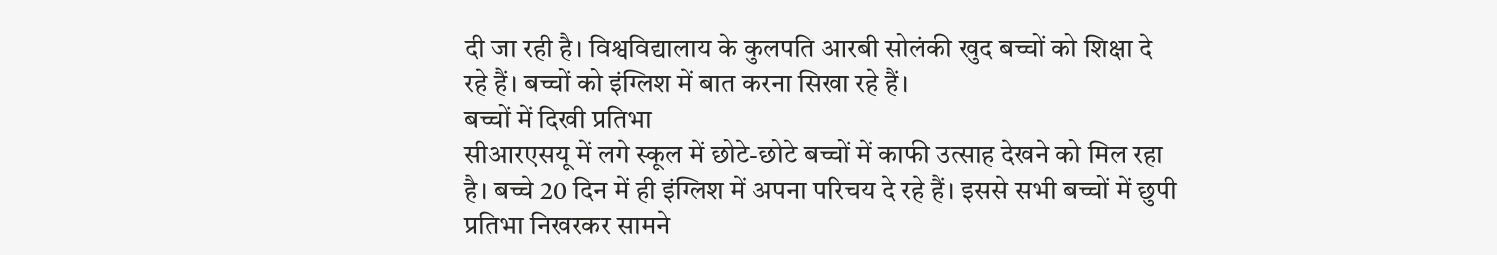दी जा रही है। विश्वविद्यालाय के कुलपति आरबी सोलंकी खुद बच्चों को शिक्षा दे रहे हैं। बच्चों को इंग्लिश में बात करना सिखा रहे हैं।
बच्चों में दिखी प्रतिभा
सीआरएसयू में लगे स्कूल में छोटे-छोटे बच्चों में काफी उत्साह देखने को मिल रहा है। बच्चे 20 दिन में ही इंग्लिश में अपना परिचय दे रहे हैं। इससे सभी बच्चों में छुपी प्रतिभा निखरकर सामने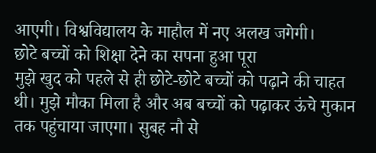आएगी। विश्वविद्यालय के माहौल में नए अलख जगेगी।
छोटे बच्चों को शिक्षा देने का सपना हुआ पूरा
मुझे खुद को पहले से ही छोटे-छोटे बच्चों को पढ़ाने की चाहत थी। मुझे मौका मिला है और अब बच्चों को पढ़ाकर ऊंचे मुकान तक पहुंचाया जाएगा। सुबह नौ से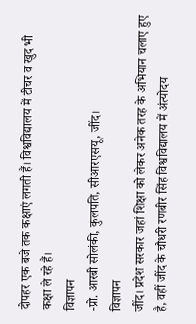दोपहर एक बजे तक कक्षाएं लगती हैं। विश्वविद्यालय में टीचर व खुद भी कक्षा ले रहे हैं।
विज्ञापन
-प्रो. आरबी सोलंकी, कुलपति, सीआरएसयू, जींद।
विज्ञापन
जींद। प्रदेश सरकार जहां शिक्षा को लेकर अनेक तरह के अभियान चलाए हुए है, वहीं जींद के चौधरी रणबीर सिंह विश्वविद्यालय में अंत्योदय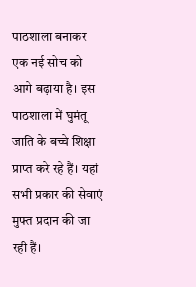पाठशाला बनाकर एक नई सोच को आगे बढ़ाया है। इस पाठशाला में घुमंतू जाति के बच्चे शिक्षा प्राप्त करे रहे हैं। यहां सभी प्रकार की सेवाएं मुफ्त प्रदान की जा रही हैं।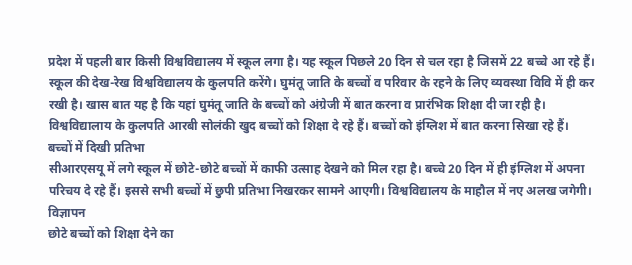प्रदेश में पहली बार किसी विश्वविद्यालय में स्कूल लगा है। यह स्कूल पिछले 20 दिन से चल रहा है जिसमें 22 बच्चे आ रहे हैं। स्कूल की देख-रेख विश्वविद्यालय के कुलपति करेंगे। घुमंतू जाति के बच्चों व परिवार के रहने के लिए व्यवस्था विवि में ही कर रखी है। खास बात यह है कि यहां घुमंतू जाति के बच्चों को अंग्रेजी में बात करना व प्रारंभिक शिक्षा दी जा रही है। विश्वविद्यालाय के कुलपति आरबी सोलंकी खुद बच्चों को शिक्षा दे रहे हैं। बच्चों को इंग्लिश में बात करना सिखा रहे हैं।
बच्चों में दिखी प्रतिभा
सीआरएसयू में लगे स्कूल में छोटे-छोटे बच्चों में काफी उत्साह देखने को मिल रहा है। बच्चे 20 दिन में ही इंग्लिश में अपना परिचय दे रहे हैं। इससे सभी बच्चों में छुपी प्रतिभा निखरकर सामने आएगी। विश्वविद्यालय के माहौल में नए अलख जगेगी।
विज्ञापन
छोटे बच्चों को शिक्षा देने का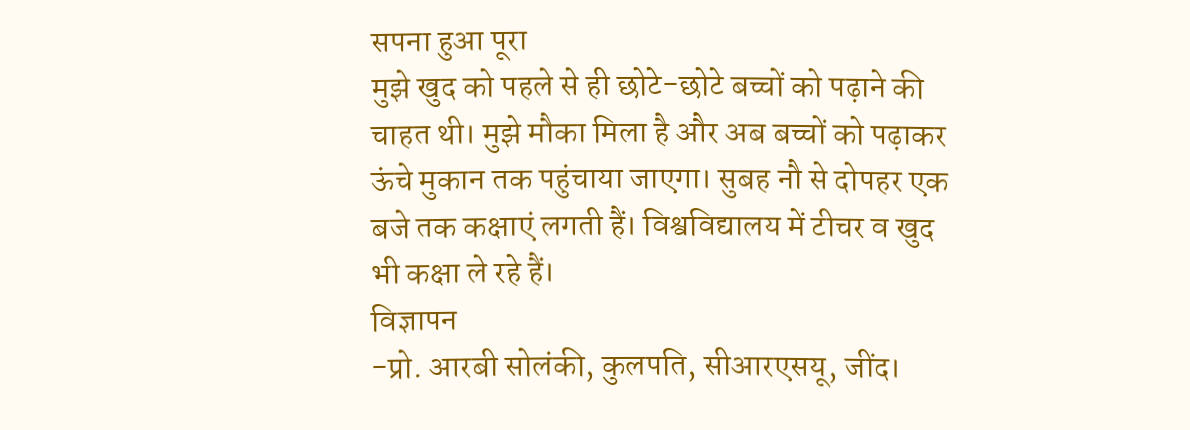सपना हुआ पूरा
मुझे खुद को पहले से ही छोटे-छोटे बच्चों को पढ़ाने की चाहत थी। मुझे मौका मिला है और अब बच्चों को पढ़ाकर ऊंचे मुकान तक पहुंचाया जाएगा। सुबह नौ से दोपहर एक बजे तक कक्षाएं लगती हैं। विश्वविद्यालय में टीचर व खुद भी कक्षा ले रहे हैं।
विज्ञापन
-प्रो. आरबी सोलंकी, कुलपति, सीआरएसयू, जींद।